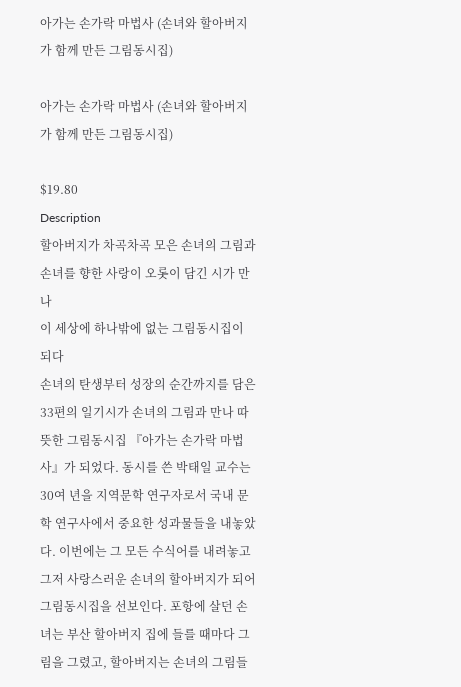아가는 손가락 마법사 (손녀와 할아버지가 함께 만든 그림동시집)

아가는 손가락 마법사 (손녀와 할아버지가 함께 만든 그림동시집)

$19.80
Description
할아버지가 차곡차곡 모은 손녀의 그림과
손녀를 향한 사랑이 오롯이 담긴 시가 만나
이 세상에 하나밖에 없는 그림동시집이 되다
손녀의 탄생부터 성장의 순간까지를 담은 33편의 일기시가 손녀의 그림과 만나 따뜻한 그림동시집 『아가는 손가락 마법사』가 되었다. 동시를 쓴 박태일 교수는 30여 년을 지역문학 연구자로서 국내 문학 연구사에서 중요한 성과물들을 내놓았다. 이번에는 그 모든 수식어를 내려놓고 그저 사랑스러운 손녀의 할아버지가 되어 그림동시집을 선보인다. 포항에 살던 손녀는 부산 할아버지 집에 들를 때마다 그림을 그렸고, 할아버지는 손녀의 그림들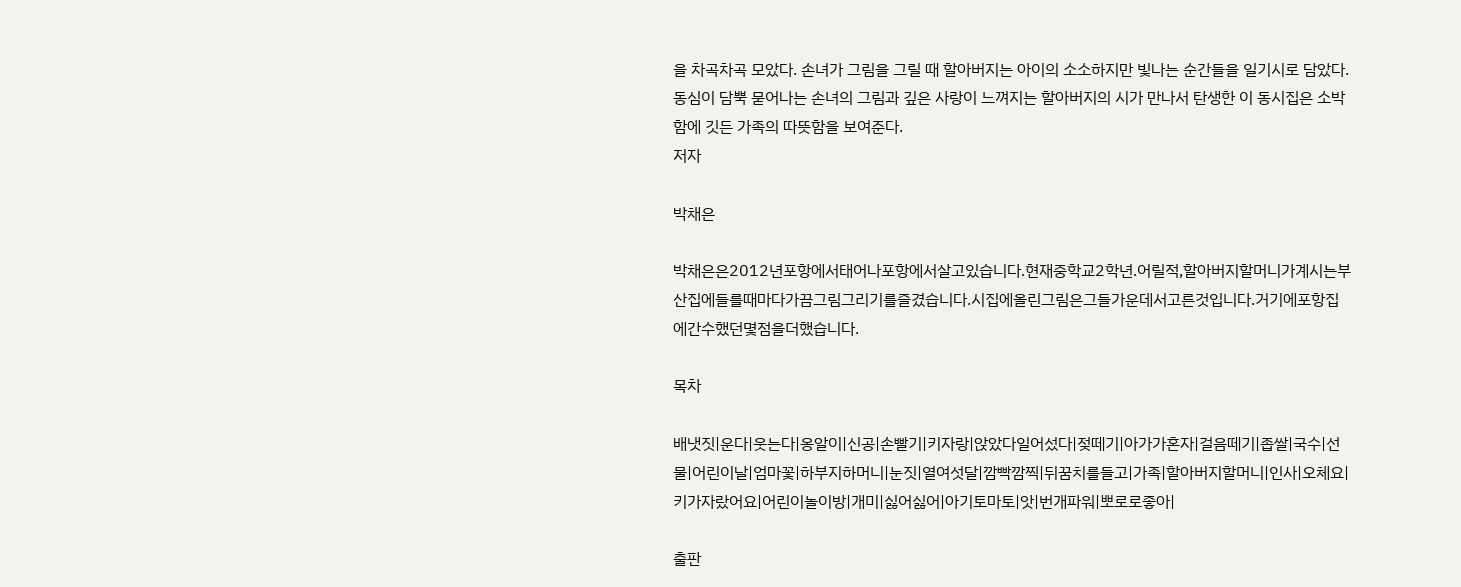을 차곡차곡 모았다. 손녀가 그림을 그릴 때 할아버지는 아이의 소소하지만 빛나는 순간들을 일기시로 담았다. 동심이 담뿍 묻어나는 손녀의 그림과 깊은 사랑이 느껴지는 할아버지의 시가 만나서 탄생한 이 동시집은 소박함에 깃든 가족의 따뜻함을 보여준다.
저자

박채은

박채은은2012년포항에서태어나포항에서살고있습니다.현재중학교2학년.어릴적,할아버지할머니가계시는부산집에들를때마다가끔그림그리기를즐겼습니다.시집에올린그림은그들가운데서고른것입니다.거기에포항집에간수했던몇점을더했습니다.

목차

배냇짓|운다|웃는다|옹알이|신공|손빨기|키자랑|앉았다일어섰다|젖떼기|아가가혼자|걸음떼기|좁쌀|국수|선물|어린이날|엄마꽃|하부지하머니|눈짓|열여섯달|깜빡깜찍|뒤꿈치를들고|가족|할아버지할머니|인사|오체요|키가자랐어요|어린이놀이방|개미|싫어싫어|아기토마토|앗|번개파워|뽀로로좋아|

출판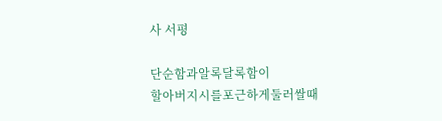사 서평

단순함과알록달록함이
할아버지시를포근하게둘러쌀때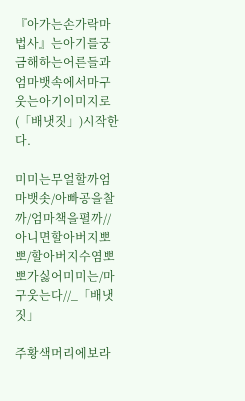『아가는손가락마법사』는아기를궁금해하는어른들과엄마뱃속에서마구웃는아기이미지로(「배냇짓」)시작한다.

미미는무얼할까엄마뱃솟/아빠공을찰까/엄마책을펼까//아니면할아버지뽀뽀/할아버지수염뽀뽀가싫어미미는/마구웃는다//_「배냇짓」

주황색머리에보라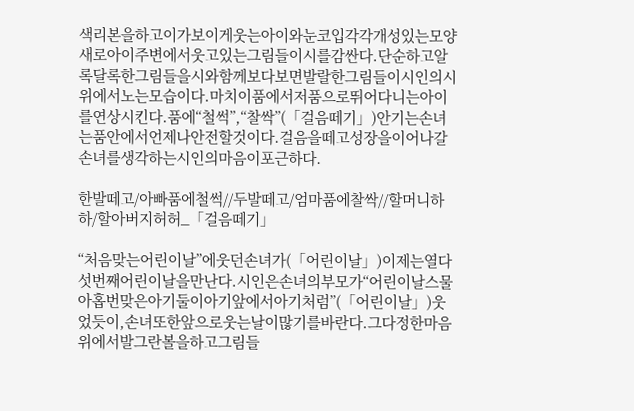색리본을하고이가보이게웃는아이와눈코입각각개성있는모양새로아이주변에서웃고있는그림들이시를감싼다.단순하고알록달록한그림들을시와함께보다보면발랄한그림들이시인의시위에서노는모습이다.마치이품에서저품으로뛰어다니는아이를연상시킨다.품에“철썩”,“찰싹”(「걸음떼기」)안기는손녀는품안에서언제나안전할것이다.걸음을떼고성장을이어나갈손녀를생각하는시인의마음이포근하다.

한발떼고/아빠품에철썩//두발떼고/엄마품에찰싹//할머니하하/할아버지허허_「걸음떼기」

“처음맞는어린이날”에웃던손녀가(「어린이날」)이제는열다섯번째어린이날을만난다.시인은손녀의부모가“어린이날스물아홉번맞은아기둘이아기앞에서아기처럼”(「어린이날」)웃었듯이,손녀또한앞으로웃는날이많기를바란다.그다정한마음위에서발그란볼을하고그림들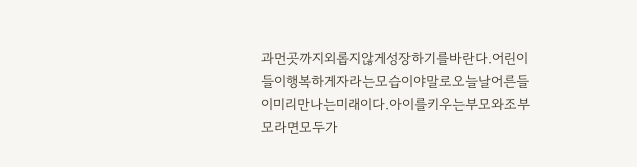과먼곳까지외롭지않게성장하기를바란다.어린이들이행복하게자라는모습이야말로오늘날어른들이미리만나는미래이다.아이를키우는부모와조부모라면모두가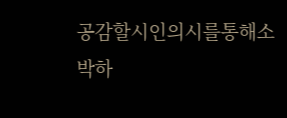공감할시인의시를통해소박하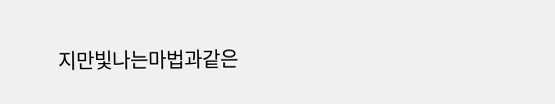지만빛나는마법과같은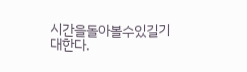시간을돌아볼수있길기대한다.